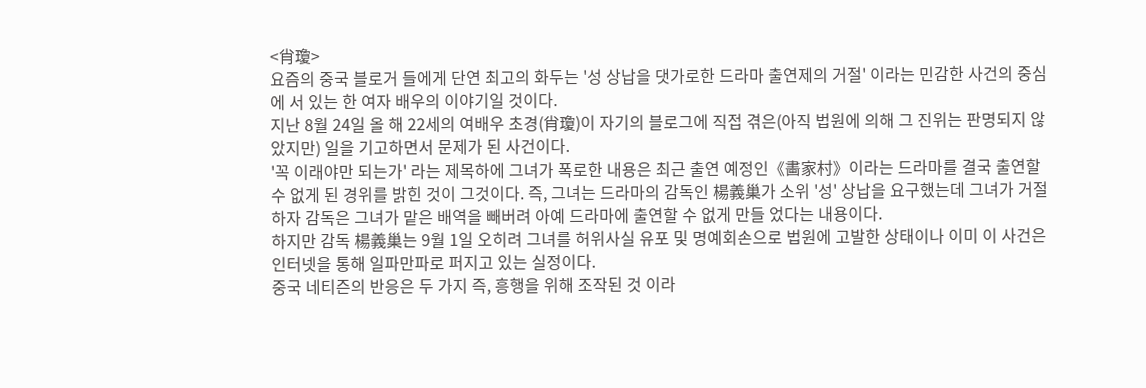<肖瓊>
요즘의 중국 블로거 들에게 단연 최고의 화두는 '성 상납을 댓가로한 드라마 출연제의 거절' 이라는 민감한 사건의 중심에 서 있는 한 여자 배우의 이야기일 것이다.
지난 8월 24일 올 해 22세의 여배우 초경(肖瓊)이 자기의 블로그에 직접 겪은(아직 법원에 의해 그 진위는 판명되지 않았지만) 일을 기고하면서 문제가 된 사건이다.
'꼭 이래야만 되는가' 라는 제목하에 그녀가 폭로한 내용은 최근 출연 예정인《畵家村》이라는 드라마를 결국 출연할 수 없게 된 경위를 밝힌 것이 그것이다. 즉, 그녀는 드라마의 감독인 楊義巢가 소위 '성' 상납을 요구했는데 그녀가 거절하자 감독은 그녀가 맡은 배역을 빼버려 아예 드라마에 출연할 수 없게 만들 었다는 내용이다.
하지만 감독 楊義巢는 9월 1일 오히려 그녀를 허위사실 유포 및 명예회손으로 법원에 고발한 상태이나 이미 이 사건은 인터넷을 통해 일파만파로 퍼지고 있는 실정이다.
중국 네티즌의 반응은 두 가지 즉, 흥행을 위해 조작된 것 이라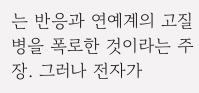는 반응과 연예계의 고질병을 폭로한 것이라는 주장. 그러나 전자가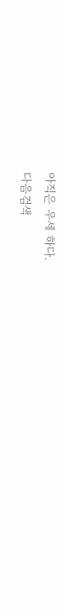아직은 우세 하다.
다음검색